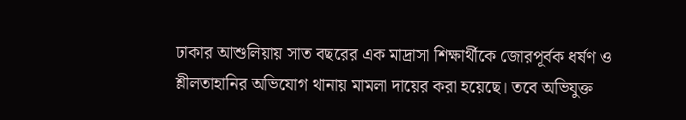ঢাকার আশুলিয়ায় সাত বছরের এক মাদ্রাসা শিক্ষার্থীকে জোরপূর্বক ধর্ষণ ও শ্লীলতাহানির অভিযোগ থানায় মামলা দায়ের করা হয়েছে। তবে অভিযুক্ত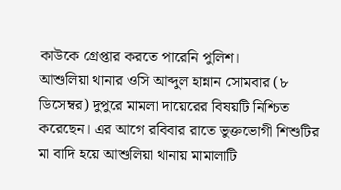কাউকে গ্রেপ্তার করতে পারেনি পুলিশ।
আশুলিয়া থানার ওসি আব্দুল হান্নান সোমবার (৮ ডিসেম্বর) দুপুরে মামলা দায়েরের বিষয়টি নিশ্চিত করেছেন। এর আগে রবিবার রাতে ভুক্তভোগী শিশুটির মা বাদি হয়ে আশুলিয়া থানায় মামালাটি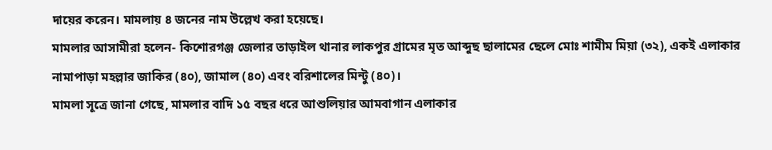দায়ের করেন। মামলায় ৪ জনের নাম উল্লেখ করা হয়েছে।
মামলার আসামীরা হলেন- কিশোরগঞ্জ জেলার তাড়াইল থানার লাকপুর গ্রামের মৃত আব্দুছ ছালামের ছেলে মোঃ শামীম মিয়া (৩২), একই এলাকার নামাপাড়া মহল্লার জাকির (৪০), জামাল (৪০) এবং বরিশালের মিন্টু (৪০)।
মামলা সূত্রে জানা গেছে, মামলার বাদি ১৫ বছর ধরে আশুলিয়ার আমবাগান এলাকার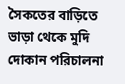সৈকতের বাড়িতে ভাড়া থেকে মুদি দোকান পরিচালনা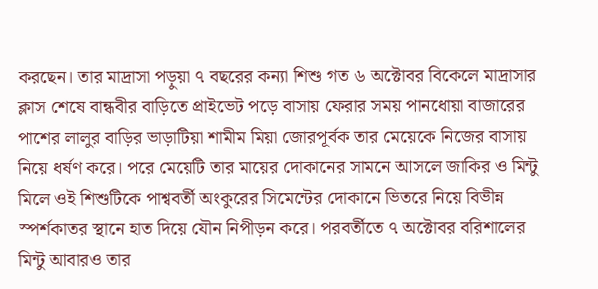করছেন। তার মাদ্রাসা পড়ুয়া ৭ বছরের কন্যা শিশু গত ৬ অক্টোবর বিকেলে মাদ্রাসার ক্লাস শেষে বান্ধবীর বাড়িতে প্রাইভেট পড়ে বাসায় ফেরার সময় পানধোয়া বাজারের পাশের লালুর বাড়ির ভাড়াটিয়া শামীম মিয়া জোরপূর্বক তার মেয়েকে নিজের বাসায় নিয়ে ধর্ষণ করে। পরে মেয়েটি তার মায়ের দোকানের সামনে আসলে জাকির ও মিন্টু মিলে ওই শিশুটিকে পাশ্ববর্তী অংকুরের সিমেন্টের দোকানে ভিতরে নিয়ে বিভীন্ন স্পর্শকাতর স্থানে হাত দিয়ে যৌন নিপীড়ন করে। পরবর্তীতে ৭ অক্টোবর বরিশালের মিন্টু আবারও তার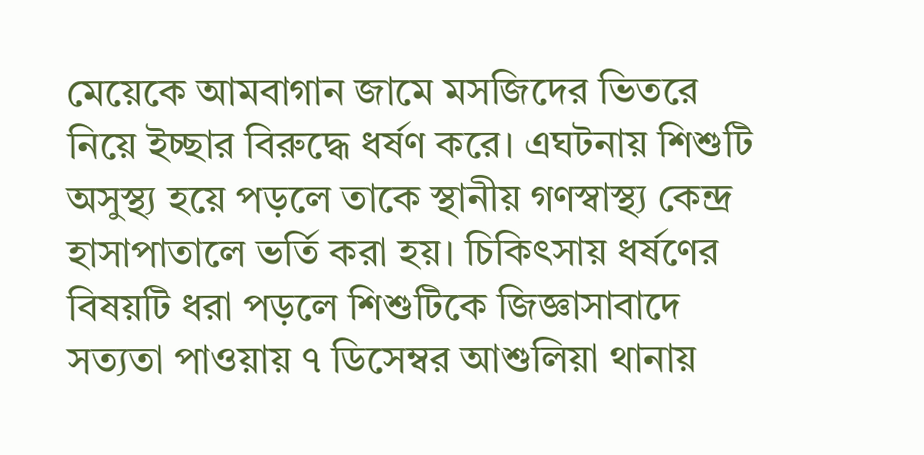মেয়েকে আমবাগান জামে মসজিদের ভিতরে নিয়ে ইচ্ছার বিরুদ্ধে ধর্ষণ করে। এঘটনায় শিশুটি অসুস্থ্য হয়ে পড়লে তাকে স্থানীয় গণস্বাস্থ্য কেন্দ্র হাসাপাতালে ভর্তি করা হয়। চিকিৎসায় ধর্ষণের বিষয়টি ধরা পড়লে শিশুটিকে জিজ্ঞাসাবাদে সত্যতা পাওয়ায় ৭ ডিসেম্বর আশুলিয়া থানায়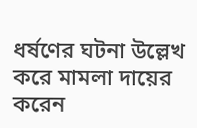ধর্ষণের ঘটনা উল্লেখ করে মামলা দায়ের করেন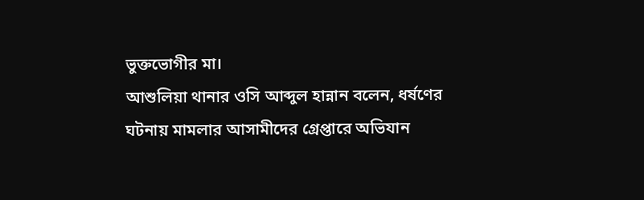ভুক্তভোগীর মা।
আশুলিয়া থানার ওসি আব্দুল হান্নান বলেন, ধর্ষণের ঘটনায় মামলার আসামীদের গ্রেপ্তারে অভিযান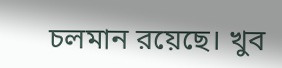চলমান রয়েছে। খুব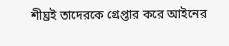শীঘ্রই তাদেরকে গ্রেপ্তার করে আইনের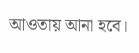আওতায় আনা হবে।